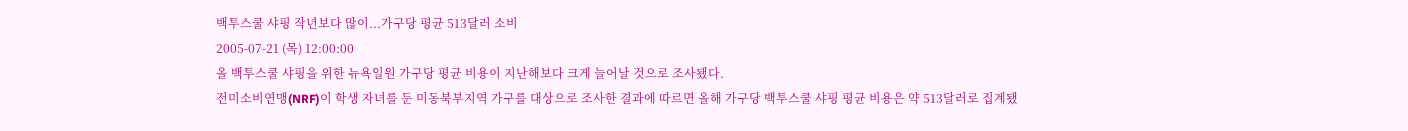백투스쿨 샤핑 작년보다 많이...가구당 평균 513달러 소비
2005-07-21 (목) 12:00:00
올 백투스쿨 샤핑을 위한 뉴욕일원 가구당 평균 비용이 지난해보다 크게 늘어날 것으로 조사됐다.
전미소비연맹(NRF)이 학생 자녀를 둔 미동북부지역 가구를 대상으로 조사한 결과에 따르면 올해 가구당 백투스쿨 샤핑 평균 비용은 약 513달러로 집계됐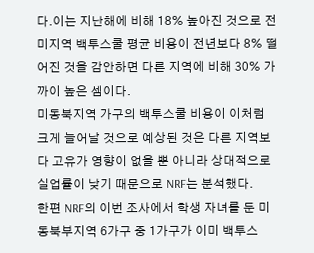다.이는 지난해에 비해 18% 높아진 것으로 전미지역 백투스쿨 평균 비용이 전년보다 8% 떨어진 것을 감안하면 다른 지역에 비해 30% 가까이 높은 셈이다.
미동북지역 가구의 백투스쿨 비용이 이처럼 크게 늘어날 것으로 예상된 것은 다른 지역보다 고유가 영향이 없을 뿐 아니라 상대적으로 실업률이 낮기 때문으로 NRF는 분석했다.
한편 NRF의 이번 조사에서 학생 자녀를 둔 미동북부지역 6가구 중 1가구가 이미 백투스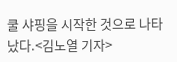쿨 샤핑을 시작한 것으로 나타났다.<김노열 기자>